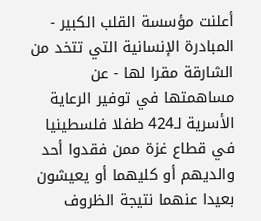أعلنت مؤسسة القلب الكبير - المبادرة الإنسانية التي تتخد من الشارقة مقرا لها - عن مساهمتها في توفير الرعاية الأسرية لـ424 طفلا فلسطينيا في قطاع غزة ممن فقدوا أحد والديهم أو كليهما أو يعيشون بعيدا عنهما نتيجة الظروف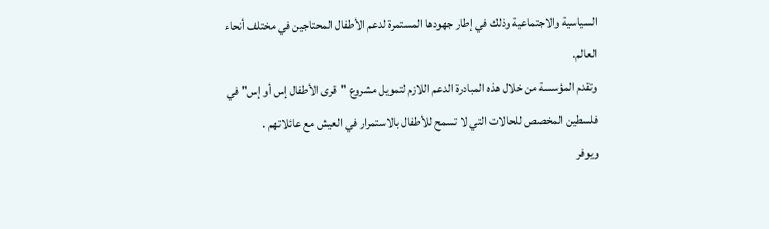السياسية والاجتماعية وذلك في إطار جهودها المستمرة لدعم الأطفال المحتاجين في مختلف أنحاء العالم.
وتقدم المؤسسة من خلال هذه المبادرة الدعم اللازم لتمويل مشروع "قرى الأطفال إس أو إس" في فلسطين المخصص للحالات التي لا تسمح للأطفال بالاستمرار في العيش مع عائلاتهم .
ويوفر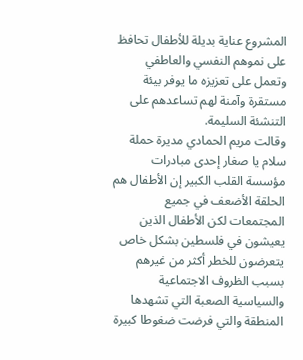المشروع عناية بديلة للأطفال تحافظ على نموهم النفسي والعاطفي وتعمل على تعزيزه ما يوفر بيئة مستقرة وآمنة لهم تساعدهم على التنشئة السليمة.
وقالت مريم الحمادي مديرة حملة سلام يا صغار إحدى مبادرات مؤسسة القلب الكبير إن الأطفال هم الحلقة الأضعف في جميع المجتمعات لكن الأطفال الذين يعيشون في فلسطين بشكل خاص يتعرضون للخطر أكثر من غيرهم بسبب الظروف الاجتماعية والسياسية الصعبة التي تشهدها المنطقة والتي فرضت ضغوطا كبيرة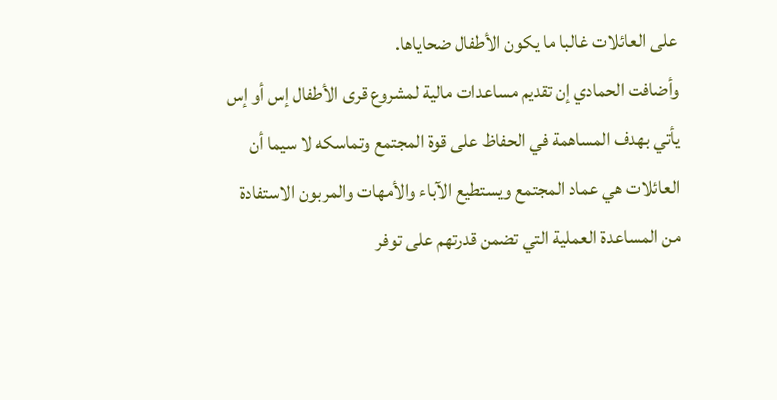على العائلات غالبا ما يكون الأطفال ضحاياها.
وأضافت الحمادي إن تقديم مساعدات مالية لمشروع قرى الأطفال إس أو إس يأتي بهدف المساهمة في الحفاظ على قوة المجتمع وتماسكه لا سيما أن العائلات هي عماد المجتمع ويستطيع الآباء والأمهات والمربون الاستفادة من المساعدة العملية التي تضمن قدرتهم على توفر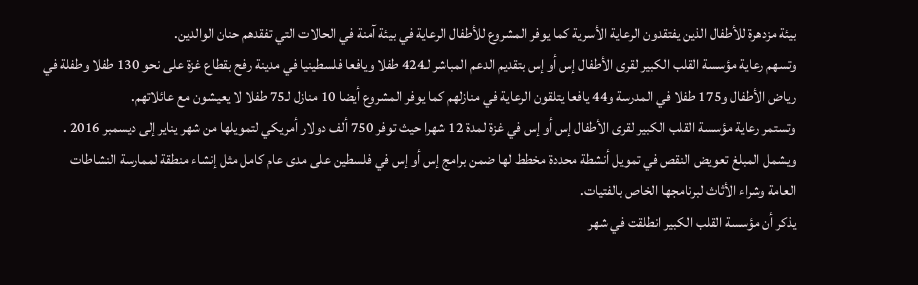بيئة مزدهرة للأطفال الذين يفتقدون الرعاية الأسرية كما يوفر المشروع للأطفال الرعاية في بيئة آمنة في الحالات التي تفقدهم حنان الوالدين.
وتسهم رعاية مؤسسة القلب الكبير لقرى الأطفال إس أو إس بتقديم الدعم المباشر لـ424 طفلا ويافعا فلسطينيا في مدينة رفح بقطاع غزة على نحو 130 طفلا وطفلة في رياض الأطفال و175 طفلا في المدرسة و44 يافعا يتلقون الرعاية في منازلهم كما يوفر المشروع أيضا 10 منازل لـ75 طفلا لا يعيشون مع عائلاتهم.
وتستمر رعاية مؤسسة القلب الكبير لقرى الأطفال إس أو إس في غزة لمدة 12 شهرا حيث توفر 750 ألف دولار أمريكي لتمويلها من شهر يناير إلى ديسمبر 2016 .
ويشمل المبلغ تعويض النقص في تمويل أنشطة محددة مخطط لها ضمن برامج إس أو إس في فلسطين على مدى عام كامل مثل إنشاء منطقة لممارسة النشاطات العامة وشراء الأثاث لبرنامجها الخاص بالفتيات.
يذكر أن مؤسسة القلب الكبير انطلقت في شهر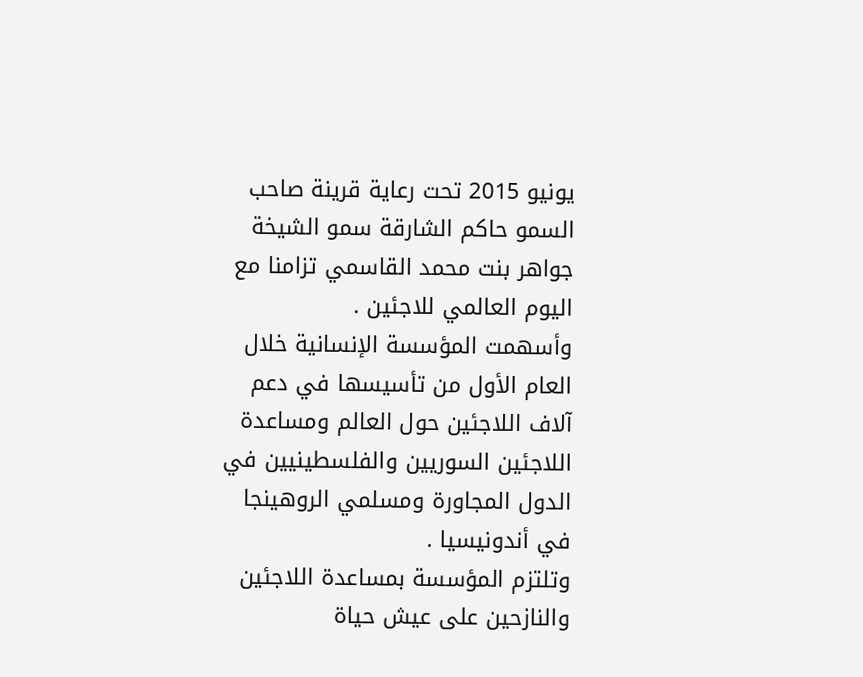يونيو 2015 تحت رعاية قرينة صاحب السمو حاكم الشارقة سمو الشيخة جواهر بنت محمد القاسمي تزامنا مع اليوم العالمي للاجئين .
وأسهمت المؤسسة الإنسانية خلال العام الأول من تأسيسها في دعم آلاف اللاجئين حول العالم ومساعدة اللاجئين السوريين والفلسطينيين في الدول المجاورة ومسلمي الروهينجا في أندونيسيا .
وتلتزم المؤسسة بمساعدة اللاجئين والنازحين على عيش حياة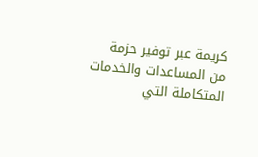كريمة عبر توفير حزمة من المساعدات والخدمات المتكاملة التي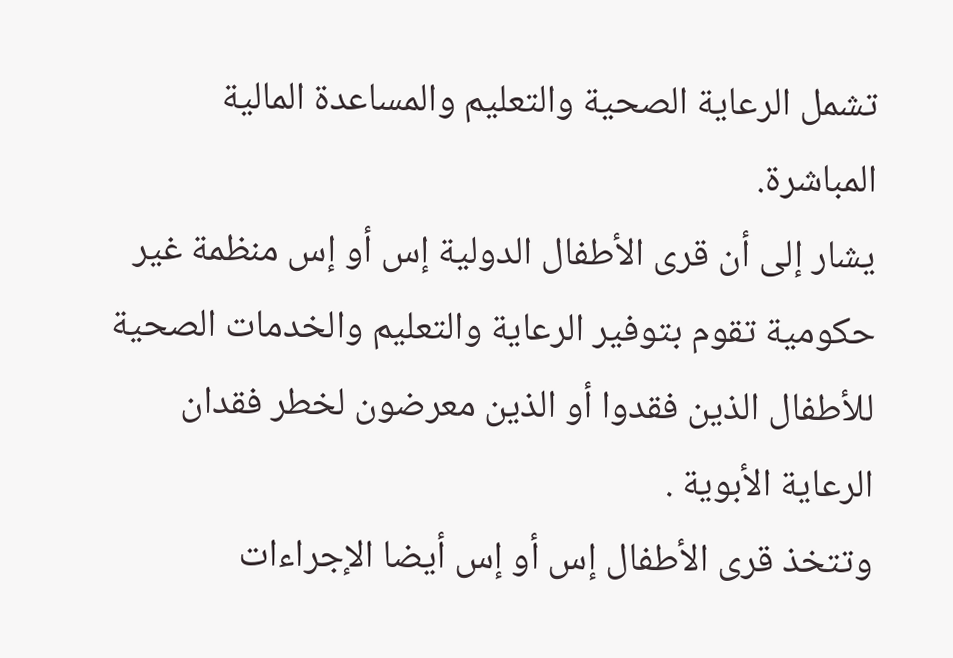تشمل الرعاية الصحية والتعليم والمساعدة المالية المباشرة.
يشار إلى أن قرى الأطفال الدولية إس أو إس منظمة غير حكومية تقوم بتوفير الرعاية والتعليم والخدمات الصحية للأطفال الذين فقدوا أو الذين معرضون لخطر فقدان الرعاية الأبوية .
وتتخذ قرى الأطفال إس أو إس أيضا الإجراءات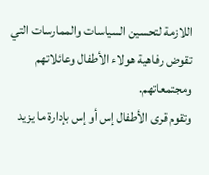اللازمة لتحسين السياسات والممارسات التي تقوض رفاهية هولاء الأطفال وعائلاتهم ومجتمعاتهم.
وتقوم قرى الأطفال إس أو إس بإدارة ما يزيد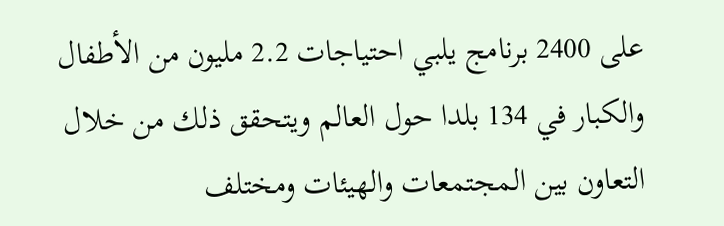على 2400 برنامج يلبي احتياجات 2.2 مليون من الأطفال والكبار في 134 بلدا حول العالم ويتحقق ذلك من خلال التعاون بين المجتمعات والهيئات ومختلف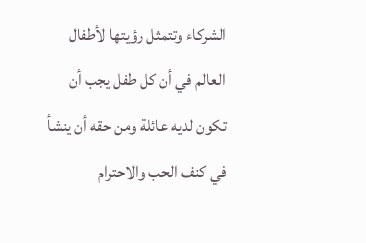الشركاء وتتمثل رؤيتها لأطفال العالم في أن كل طفل يجب أن تكون لديه عائلة ومن حقه أن ينشأ في كنف الحب والاحترام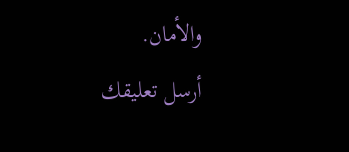والأمان.
أرسل تعليقك